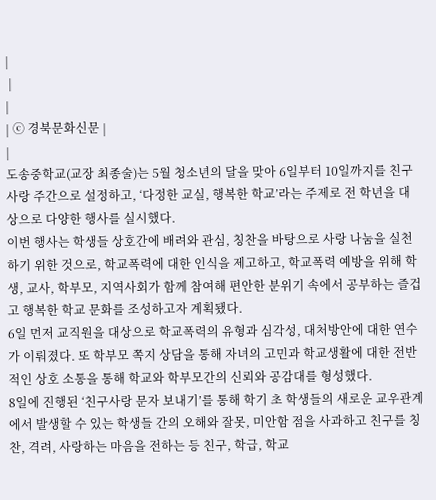|
 |
|
| ⓒ 경북문화신문 |
|
도송중학교(교장 최종술)는 5월 청소년의 달을 맞아 6일부터 10일까지를 친구사랑 주간으로 설정하고, ‘다정한 교실, 행복한 학교’라는 주제로 전 학년을 대상으로 다양한 행사를 실시했다.
이번 행사는 학생들 상호간에 배려와 관심, 칭찬을 바탕으로 사랑 나눔을 실천하기 위한 것으로, 학교폭력에 대한 인식을 제고하고, 학교폭력 예방을 위해 학생, 교사, 학부모, 지역사회가 함께 참여해 편안한 분위기 속에서 공부하는 즐겁고 행복한 학교 문화를 조성하고자 계획됐다.
6일 먼저 교직원을 대상으로 학교폭력의 유형과 심각성, 대처방안에 대한 연수가 이뤄졌다. 또 학부모 쪽지 상담을 통해 자녀의 고민과 학교생활에 대한 전반적인 상호 소통을 통해 학교와 학부모간의 신뢰와 공감대를 형성했다.
8일에 진행된 ‘친구사랑 문자 보내기’를 통해 학기 초 학생들의 새로운 교우관계에서 발생할 수 있는 학생들 간의 오해와 잘못, 미안함 점을 사과하고 친구를 칭찬, 격려, 사랑하는 마음을 전하는 등 친구, 학급, 학교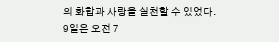의 화합과 사랑을 실천할 수 있었다.
9일은 오전 7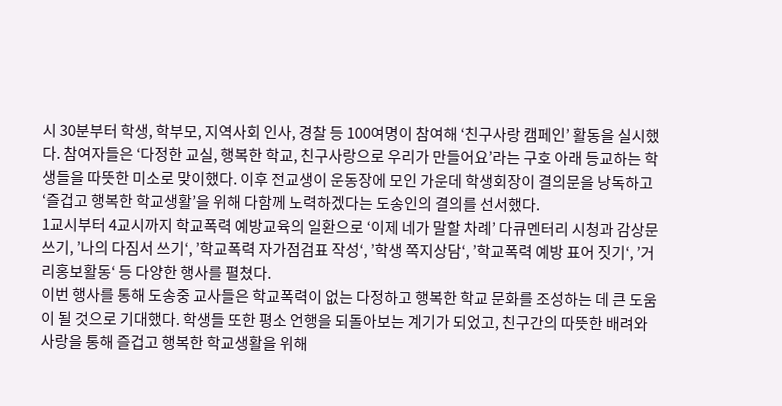시 30분부터 학생, 학부모, 지역사회 인사, 경찰 등 100여명이 참여해 ‘친구사랑 캠페인’ 활동을 실시했다. 참여자들은 ‘다정한 교실, 행복한 학교, 친구사랑으로 우리가 만들어요’라는 구호 아래 등교하는 학생들을 따뜻한 미소로 맞이했다. 이후 전교생이 운동장에 모인 가운데 학생회장이 결의문을 낭독하고 ‘즐겁고 행복한 학교생활’을 위해 다함께 노력하겠다는 도송인의 결의를 선서했다.
1교시부터 4교시까지 학교폭력 예방교육의 일환으로 ‘이제 네가 말할 차례’ 다큐멘터리 시청과 감상문 쓰기, ’나의 다짐서 쓰기‘, ’학교폭력 자가점검표 작성‘, ’학생 쪽지상담‘, ’학교폭력 예방 표어 짓기‘, ’거리홍보활동‘ 등 다양한 행사를 펼쳤다.
이번 행사를 통해 도송중 교사들은 학교폭력이 없는 다정하고 행복한 학교 문화를 조성하는 데 큰 도움이 될 것으로 기대했다. 학생들 또한 평소 언행을 되돌아보는 계기가 되었고, 친구간의 따뜻한 배려와 사랑을 통해 즐겁고 행복한 학교생활을 위해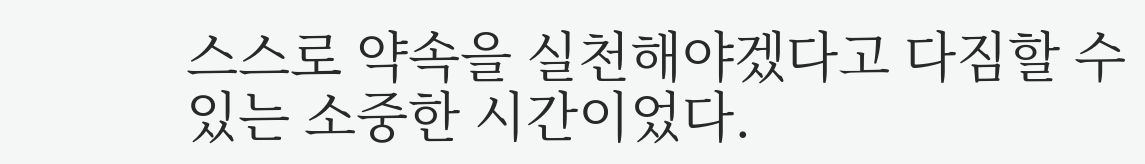스스로 약속을 실천해야겠다고 다짐할 수 있는 소중한 시간이었다.